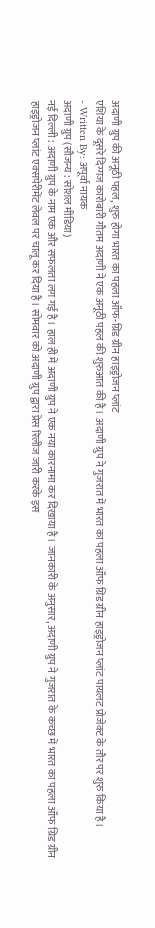अदाणी ग्रुप की अनूठी पहल, शुरु होगा भारत का पहला ऑफ-ग्रिड ग्रीन हाइड्रोजन प्लांट
एशिया के दूसरे दिग्गज कारोबारी गौतम अदाणी ने एक अनूठी पहल की शुरुआत की है। अदाणी ग्रुप ने गुजरात में भारत का पहला ऑफ ग्रिड ग्रीन हाइड्रोजन प्लांट पायलट प्रोजेक्ट के तौर पर शुरु किया है।
- Written By: अपूर्वा नायक
अदाणी ग्रुप (सौजन्य : सोशल मीडिया)
नई दिल्ली : अदाणी ग्रुप के नाम एक और सफलता लग गई है। हाल ही में अदाणी ग्रुप ने एक नया कारनामा कर दिखाया है। जानकारी के अनुसार, अदाणी ग्रुप ने गुजरात के कच्छ में भारत का पहला ऑफ ग्रिड ग्रीन हाइड्रोजन प्लांट एक्सपेरीमेंट लेवल पर चालू कर दिया है। सोमवार को अदाणी ग्रुप द्वारा प्रेस रिलीज जारी करके इस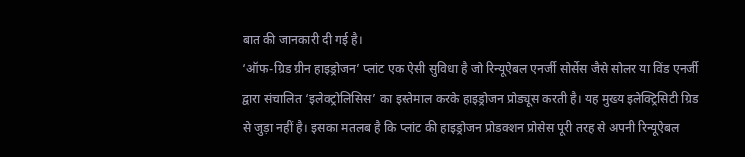बात की जानकारी दी गई है।
‘ऑफ-ग्रिड ग्रीन हाइड्रोजन’ प्लांट एक ऐसी सुविधा है जो रिन्यूऐबल एनर्जी सोर्सेस जैसे सोलर या विंड एनर्जी द्वारा संचालित ‘इलेक्ट्रोलिसिस’ का इस्तेमाल करके हाइड्रोजन प्रोड्यूस करती है। यह मुख्य इलेक्ट्रिसिटी ग्रिड से जुड़ा नहीं है। इसका मतलब है कि प्लांट की हाइड्रोजन प्रोडक्शन प्रोसेस पूरी तरह से अपनी रिन्यूऐबल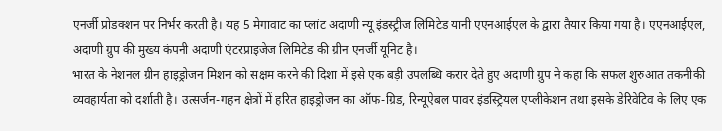एनर्जी प्रोडक्शन पर निर्भर करती है। यह 5 मेगावाट का प्लांट अदाणी न्यू इंडस्ट्रीज लिमिटेड यानी एएनआईएल के द्वारा तैयार किया गया है। एएनआईएल, अदाणी ग्रुप की मुख्य कंपनी अदाणी एंटरप्राइजेज लिमिटेड की ग्रीन एनर्जी यूनिट है।
भारत के नेशनल ग्रीन हाइड्रोजन मिशन को सक्षम करने की दिशा में इसे एक बड़ी उपलब्धि करार देते हुए अदाणी ग्रुप ने कहा कि सफल शुरुआत तकनीकी व्यवहार्यता को दर्शाती है। उत्सर्जन-गहन क्षेत्रों में हरित हाइड्रोजन का ऑफ-ग्रिड, रिन्यूऐबल पावर इंडस्ट्रियल एप्लीकेशन तथा इसके डेरिवेटिव के लिए एक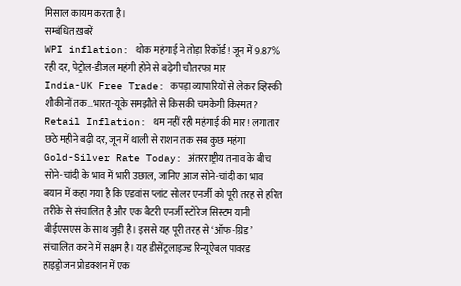मिसाल कायम करता है।
सम्बंधित ख़बरें
WPI inflation: थोक महंगाई ने तोड़ा रिकॉर्ड! जून में 9.87% रही दर, पेट्रोल-डीजल महंगी होने से बढ़ेगी चौतरफा मार
India-UK Free Trade: कपड़ा व्यापारियों से लेकर व्हिस्की शौकीनों तक…भारत-यूके समझौते से किसकी चमकेगी किस्मत?
Retail Inflation: थम नहीं रही महंगाई की मार! लगातार छठे महीने बढ़ी दर, जून में थाली से राशन तक सब कुछ महंगा
Gold-Silver Rate Today: अंतरराष्ट्रीय तनाव के बीच सोने-चांदी के भाव में भारी उछाल, जानिए आज सोने-चांदी का भाव
बयान में कहा गया है कि एडवांस प्लांट सोलर एनर्जी को पूरी तरह से हरित तरीके से संचालित है और एक बैटरी एनर्जी स्टोरेज सिस्टम यानी बीईएसएस के साथ जुड़ी है। इससे यह पूरी तरह से ‘ऑफ-ग्रिड’ संचालित करने में सक्षम है। यह डीसेंट्रलाइज्ड रिन्यूऐबल पावरड हाइड्रोजन प्रोडक्शन में एक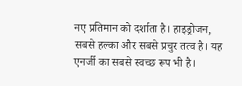नए प्रतिमान को दर्शाता है। हाइड्रोजन, सबसे हल्का और सबसे प्रचुर तत्व है। यह एनर्जी का सबसे स्वच्छ रूप भी है।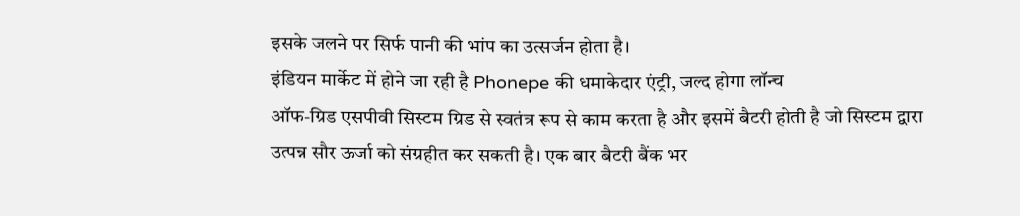इसके जलने पर सिर्फ पानी की भांप का उत्सर्जन होता है।
इंडियन मार्केट में होने जा रही है Phonepe की धमाकेदार एंट्री, जल्द होगा लॉन्च
ऑफ-ग्रिड एसपीवी सिस्टम ग्रिड से स्वतंत्र रूप से काम करता है और इसमें बैटरी होती है जो सिस्टम द्वारा उत्पन्न सौर ऊर्जा को संग्रहीत कर सकती है। एक बार बैटरी बैंक भर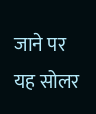जाने पर यह सोलर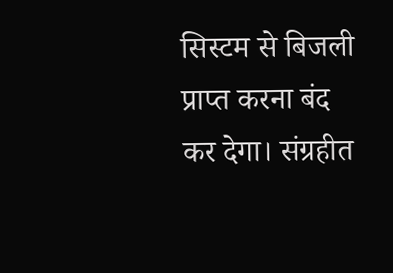सिस्टम से बिजली प्राप्त करना बंद कर देगा। संग्रहीत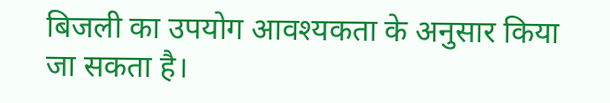बिजली का उपयोग आवश्यकता के अनुसार किया जा सकता है।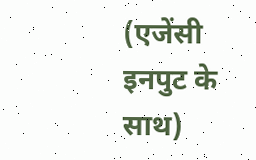(एजेंसी इनपुट के साथ)